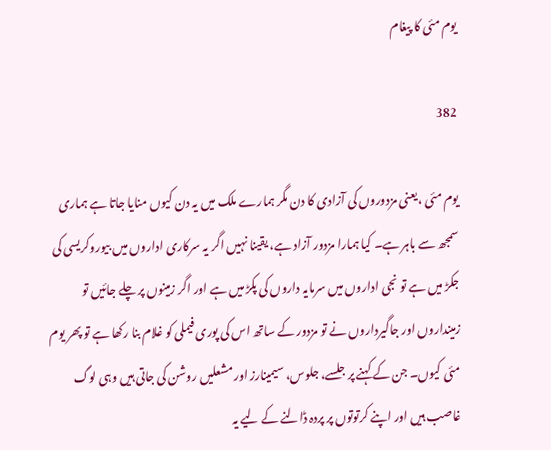یوم مئی کا پیغام

382

یوم مئی ،یعنی مزدوروں کی آزادی کا دن مگر ہمارے ملک میں یہ دن کیوں منایا جاتا ہے ہماری سمجھ سے باہر ہے۔ کیا ہمارا مزدور آزاد ہے، یقینا نہیں اگر یہ سرکاری اداروں میں بیوروکریسی کی جکڑ میں ہے تو نجی اداروں میں سرمایہ داروں کی پکڑ میں ہے اور اگر زمینوں پر چلے جائیں تو زمینداروں اور جاگیرداروں نے تو مزدور کے ساتھ اس کی پوری فیملی کو غلام بنا رکھا ہے تو پھر یوم مئی کیوں۔ جن کے کہنے پر جلسے، جلوس، سیمینارز اور مشعلیں روشن کی جاتی ہیں وہی لوگ غاصب ہیں اور اپنے کرتوتوں پر پردہ ڈالنے کے لیے یہ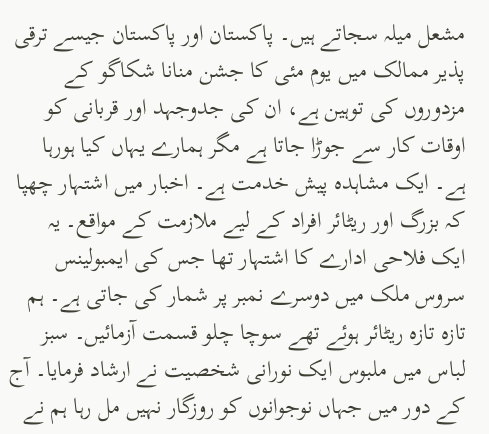مشعل میلہ سجاتے ہیں۔ پاکستان اور پاکستان جیسے ترقی پذیر ممالک میں یوم مئی کا جشن منانا شکاگو کے مزدوروں کی توہین ہے، ان کی جدوجہد اور قربانی کو اوقات کار سے جوڑا جاتا ہے مگر ہمارے یہاں کیا ہورہا ہے۔ ایک مشاہدہ پیش خدمت ہے۔ اخبار میں اشتہار چھپا کہ بزرگ اور ریٹائر افراد کے لیے ملازمت کے مواقع۔ یہ ایک فلاحی ادارے کا اشتہار تھا جس کی ایمبولینس سروس ملک میں دوسرے نمبر پر شمار کی جاتی ہے۔ ہم تازہ تازہ ریٹائر ہوئے تھے سوچا چلو قسمت آزمائیں۔ سبز لباس میں ملبوس ایک نورانی شخصیت نے ارشاد فرمایا۔ آج کے دور میں جہاں نوجوانوں کو روزگار نہیں مل رہا ہم نے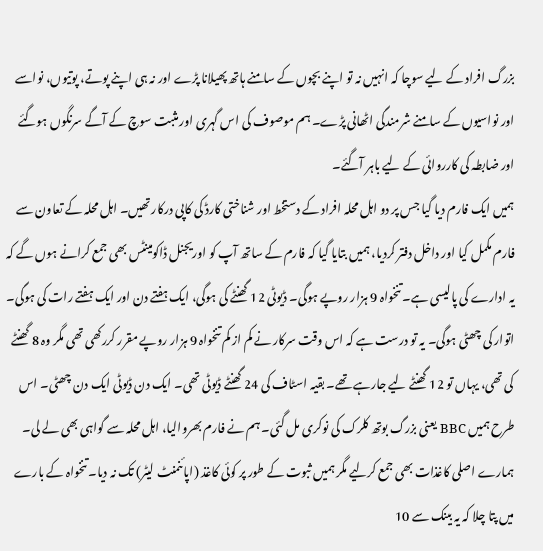بزرگ افراد کے لیے سوچا کہ انہیں نہ تو اپنے بچوں کے سامنے ہاتھ پھیلانا پڑے اور نہ ہی اپنے پوتے، پوتیوں، نواسے اور نواسیوں کے سامنے شرمندگی اٹھانی پڑے۔ ہم موصوف کی اس گہری اور مثبت سوچ کے آگے سرنگوں ہوگئے اور ضابطہ کی کارروائی کے لیے باہر آگئے۔
ہمیں ایک فارم دیا گیا جس پر دو اہل محلہ افراد کے دستخط اور شناختی کارڈ کی کاپی درکار تھیں۔ اہل محلہ کے تعاون سے فارم مکمل کیا اور داخل دفتر کردیا، ہمیں بتایا گیا کہ فارم کے ساتھ آپ کو اوریجنل ڈاکومینٹس بھی جمع کرانے ہوں گے کہ یہ ادارے کی پالیسی ہے۔ تنخواہ 9 ہزار روپے ہوگی۔ ڈیوٹی 12 گھنٹے کی ہوگی، ایک ہفتے دن اور ایک ہفتے رات کی ہوگی۔ اتوار کی چھٹی ہوگی۔ یہ تو درست ہے کہ اس وقت سرکار نے کم از کم تنخواہ 9 ہزار روپے مقرر کررکھی تھی مگر وہ 8 گھنٹے کی تھی، یہاں تو 12 گھنٹے لیے جارہے تھے۔ بقیہ اسٹاف کی 24 گھنٹے ڈیوٹی تھی۔ ایک دن ڈیوٹی ایک دن چھٹی۔ اس طرح ہمیں BBC یعنی بزرگ بوتھ کلرک کی نوکری مل گئی۔ ہم نے فارم بھروالیا، اہل محلہ سے گواہی بھی لے لی۔ ہمارے اصلی کاغذات بھی جمع کرلیے مگر ہمیں ثبوت کے طور پر کوئی کاغذ (اپائنمنٹ لیٹر) تک نہ دیا۔ تنخواہ کے بارے میں پتا چلا کہ یہ بینک سے 10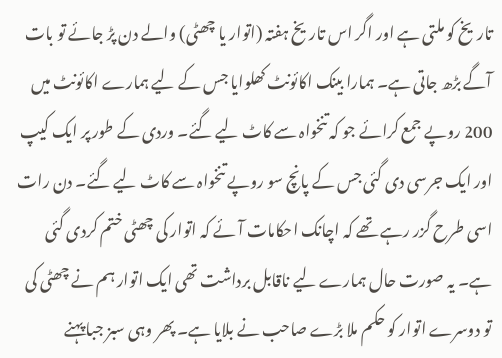تاریخ کو ملتی ہے اور اگر اس تاریخ ہفتہ (اتوار یا چھٹی) والے دن پڑ جائے تو بات آگے بڑھ جاتی ہے۔ ہمارا بینک اکائونٹ کھلوایا جس کے لیے ہمارے اکائونٹ میں 200 روپے جمع کرائے جو کہ تنخواہ سے کاٹ لیے گئے۔ وردی کے طور پر ایک کیپ اور ایک جرسی دی گئی جس کے پانچ سو روپے تنخواہ سے کاٹ لیے گئے۔ دن رات اسی طرح گزر رہے تھے کہ اچانک احکامات آئے کہ اتوار کی چھٹی ختم کردی گئی ہے۔ یہ صورت حال ہمارے لیے ناقابل برداشت تھی ایک اتوار ہم نے چھٹی کی تو دوسرے اتوار کو حکم ملا بڑے صاحب نے بلایا ہے۔ پھر وہی سبز جبا پہنے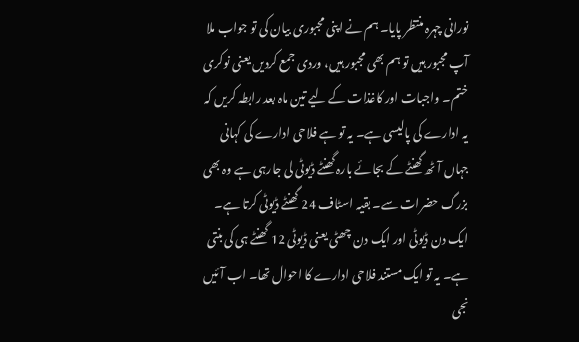نورانی چہرہ منتظر پایا۔ ہم نے اپنی مجبوری بیان کی تو جواب ملا آپ مجبور ہیں تو ہم بھی مجبور ہیں، وردی جمع کردیں یعنی نوکری ختم۔ واجبات اور کاغذات کے لیے تین ماہ بعد رابطہ کریں کہ یہ ادارے کی پالیسی ہے۔ یہ تو ہے فلاحی ادارے کی کہانی جہاں آٹھ گھنٹے کے بجائے بارہ گھنٹے ڈیوٹی لی جارہی ہے وہ بھی بزرگ حضرات سے۔ بقیہ اسٹاف 24 گھنٹے ڈیوٹی کرتا ہے۔ ایک دن ڈیوٹی اور ایک دن چھٹی یعنی ڈیوٹی 12 گھنٹے ہی کی بنتی ہے۔ یہ تو ایک مستند فلاحی ادارے کا احوال تھا۔ اب آئیں نجی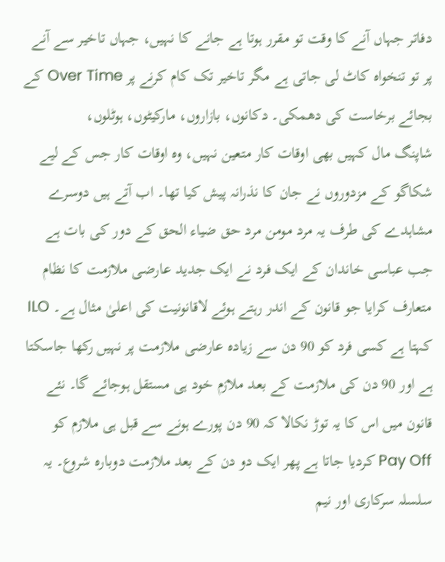دفاتر جہاں آنے کا وقت تو مقرر ہوتا ہے جانے کا نہیں، جہاں تاخیر سے آنے پر تو تنخواہ کاٹ لی جاتی ہے مگر تاخیر تک کام کرنے پر Over Time کے بجائے برخاست کی دھمکی۔ دکانوں، بازاروں، مارکیٹوں، ہوٹلوں،
شاپنگ مال کہیں بھی اوقات کار متعین نہیں، وہ اوقات کار جس کے لیے شکاگو کے مزدوروں نے جان کا نذرانہ پیش کیا تھا۔ اب آتے ہیں دوسرے مشاہدے کی طرف یہ مرد مومن مرد حق ضیاء الحق کے دور کی بات ہے جب عباسی خاندان کے ایک فرد نے ایک جدید عارضی ملازمت کا نظام متعارف کرایا جو قانون کے اندر رہتے ہوئے لاقانونیت کی اعلیٰ مثال ہے۔ ILO کہتا ہے کسی فرد کو 90 دن سے زیادہ عارضی ملازمت پر نہیں رکھا جاسکتا ہے اور 90 دن کی ملازمت کے بعد ملازم خود ہی مستقل ہوجائے گا۔ نئے قانون میں اس کا یہ توڑ نکالا کہ 90 دن پورے ہونے سے قبل ہی ملازم کو Pay Off کردیا جاتا ہے پھر ایک دو دن کے بعد ملازمت دوبارہ شروع۔ یہ سلسلہ سرکاری اور نیم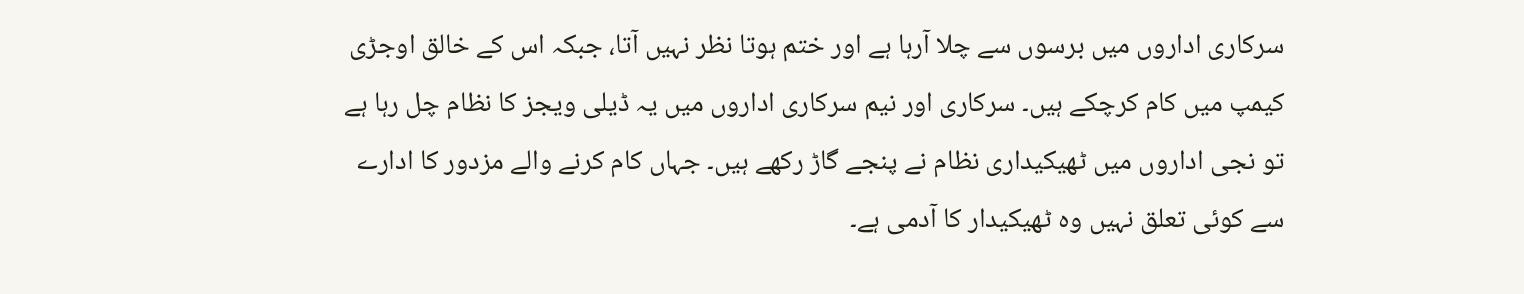سرکاری اداروں میں برسوں سے چلا آرہا ہے اور ختم ہوتا نظر نہیں آتا، جبکہ اس کے خالق اوجڑی کیمپ میں کام کرچکے ہیں۔ سرکاری اور نیم سرکاری اداروں میں یہ ڈیلی ویجز کا نظام چل رہا ہے تو نجی اداروں میں ٹھیکیداری نظام نے پنجے گاڑ رکھے ہیں۔ جہاں کام کرنے والے مزدور کا ادارے سے کوئی تعلق نہیں وہ ٹھیکیدار کا آدمی ہے۔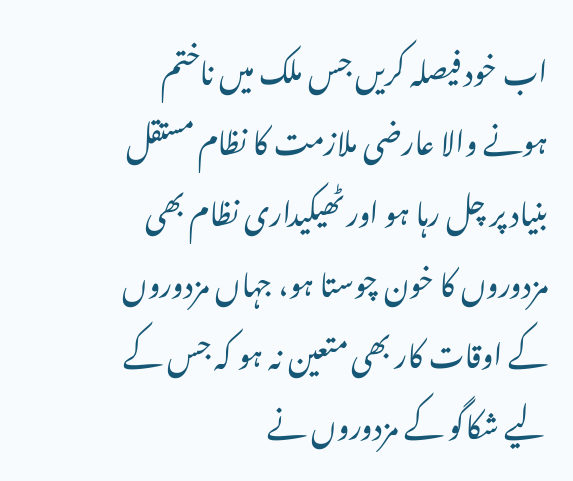اب خود فیصلہ کریں جس ملک میں ناختم ہونے والا عارضی ملازمت کا نظام مستقل بنیاد پر چل رہا ہو اور ٹھیکیداری نظام بھی مزدوروں کا خون چوستا ہو، جہاں مزدوروں کے اوقات کار بھی متعین نہ ہو کہ جس کے لیے شکاگو کے مزدوروں نے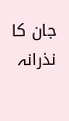جان کا نذرانہ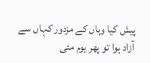پیش کیا وہاں کے مزدور کہاں سے آزاد ہوا تو پھر یوم مئی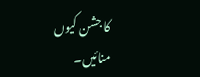کا جشن کیوں منائیں۔